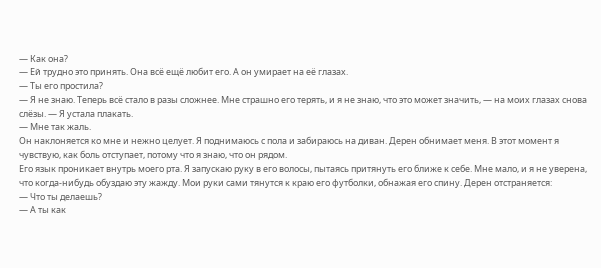— Как она?
— Ей трудно это принять. Она всё ещё любит его. А он умирает на её глазах.
— Ты его простила?
— Я не знаю. Теперь всё стало в разы сложнее. Мне страшно его терять, и я не знаю, что это может значить, — на моих глазах снова слёзы. — Я устала плакать.
— Мне так жаль.
Он наклоняется ко мне и нежно целует. Я поднимаюсь с пола и забираюсь на диван. Дерен обнимает меня. В этот момент я чувствую, как боль отступает, потому что я знаю, что он рядом.
Его язык проникает внутрь моего рта. Я запускаю руку в его волосы, пытаясь притянуть его ближе к себе. Мне мало, и я не уверена, что когда-нибудь обуздаю эту жажду. Мои руки сами тянутся к краю его футболки, обнажая его спину. Дерен отстраняется:
— Что ты делаешь?
— А ты как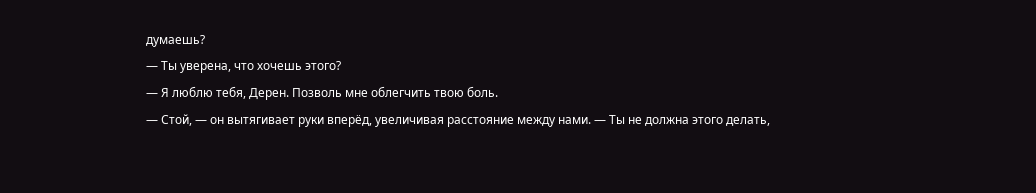думаешь?
— Ты уверена, что хочешь этого?
— Я люблю тебя, Дерен. Позволь мне облегчить твою боль.
— Стой, — он вытягивает руки вперёд, увеличивая расстояние между нами. — Ты не должна этого делать,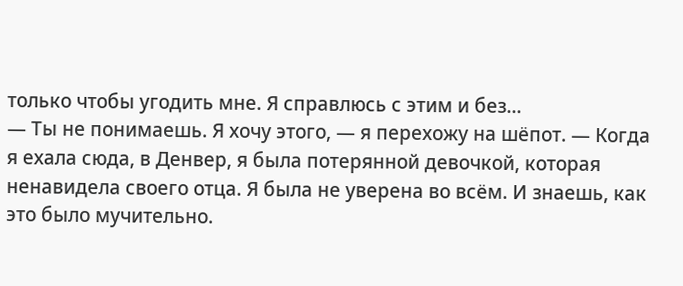только чтобы угодить мне. Я справлюсь с этим и без...
— Ты не понимаешь. Я хочу этого, — я перехожу на шёпот. — Когда я ехала сюда, в Денвер, я была потерянной девочкой, которая ненавидела своего отца. Я была не уверена во всём. И знаешь, как это было мучительно.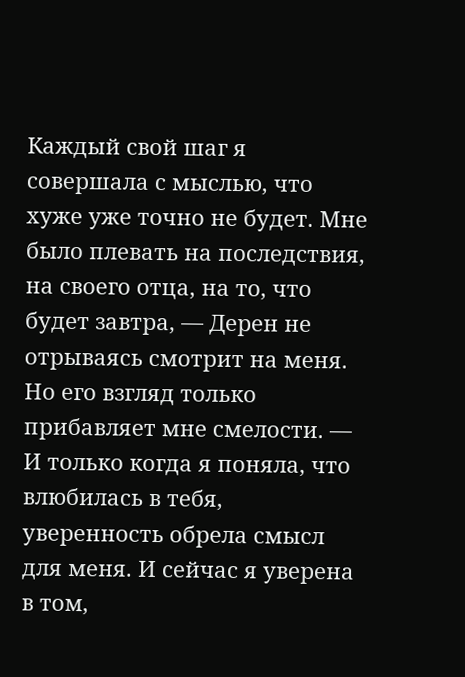Каждый свой шаг я совершала с мыслью, что хуже уже точно не будет. Мне было плевать на последствия, на своего отца, на то, что будет завтра, — Дерен не отрываясь смотрит на меня. Но его взгляд только прибавляет мне смелости. — И только когда я поняла, что влюбилась в тебя, уверенность обрела смысл для меня. И сейчас я уверена в том,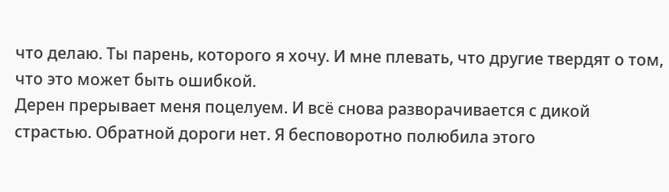что делаю. Ты парень, которого я хочу. И мне плевать, что другие твердят о том, что это может быть ошибкой.
Дерен прерывает меня поцелуем. И всё снова разворачивается с дикой страстью. Обратной дороги нет. Я бесповоротно полюбила этого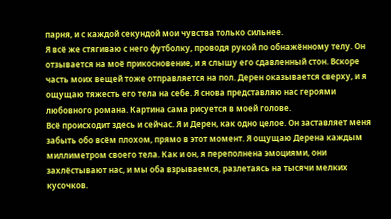парня, и с каждой секундой мои чувства только сильнее.
Я всё же стягиваю с него футболку, проводя рукой по обнажённому телу. Он отзывается на моё прикосновение, и я слышу его сдавленный стон. Вскоре часть моих вещей тоже отправляется на пол. Дерен оказывается сверху, и я ощущаю тяжесть его тела на себе. Я снова представляю нас героями любовного романа. Картина сама рисуется в моей голове.
Всё происходит здесь и сейчас. Я и Дерен, как одно целое. Он заставляет меня забыть обо всём плохом, прямо в этот момент. Я ощущаю Дерена каждым миллиметром своего тела. Как и он, я переполнена эмоциями, они захлёстывают нас, и мы оба взрываемся, разлетаясь на тысячи мелких кусочков.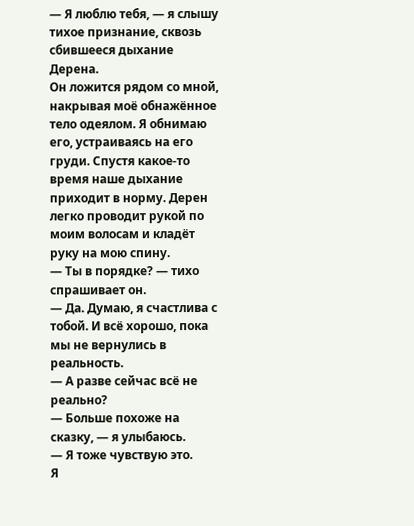— Я люблю тебя, — я слышу тихое признание, сквозь сбившееся дыхание Дерена.
Он ложится рядом со мной, накрывая моё обнажённое тело одеялом. Я обнимаю его, устраиваясь на его груди. Спустя какое-то время наше дыхание приходит в норму. Дерен легко проводит рукой по моим волосам и кладёт руку на мою спину.
— Ты в порядке? — тихо спрашивает он.
— Да. Думаю, я счастлива с тобой. И всё хорошо, пока мы не вернулись в реальность.
— А разве сейчас всё не реально?
— Больше похоже на сказку, — я улыбаюсь.
— Я тоже чувствую это.
Я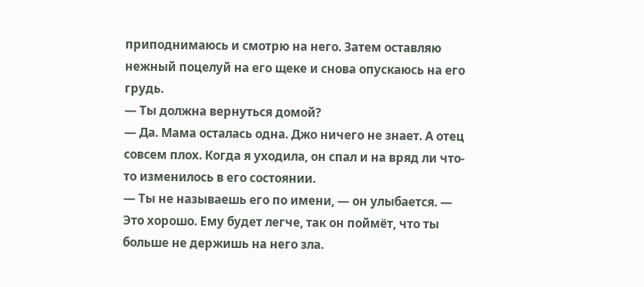приподнимаюсь и смотрю на него. Затем оставляю нежный поцелуй на его щеке и снова опускаюсь на его грудь.
— Ты должна вернуться домой?
— Да. Мама осталась одна. Джо ничего не знает. А отец совсем плох. Когда я уходила, он спал и на вряд ли что-то изменилось в его состоянии.
— Ты не называешь его по имени, — он улыбается. — Это хорошо. Ему будет легче, так он поймёт, что ты больше не держишь на него зла.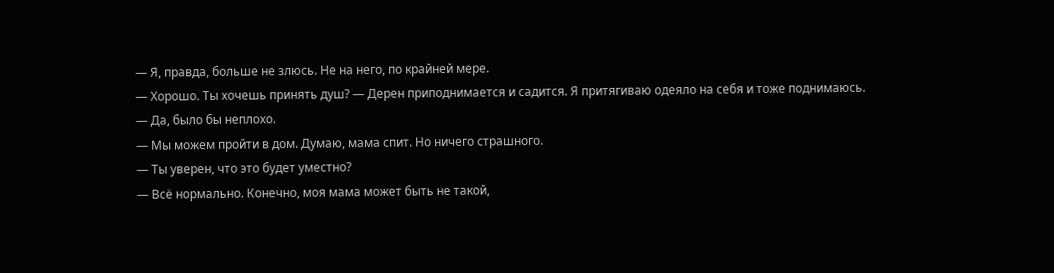— Я, правда, больше не злюсь. Не на него, по крайней мере.
— Хорошо. Ты хочешь принять душ? — Дерен приподнимается и садится. Я притягиваю одеяло на себя и тоже поднимаюсь.
— Да, было бы неплохо.
— Мы можем пройти в дом. Думаю, мама спит. Но ничего страшного.
— Ты уверен, что это будет уместно?
— Всё нормально. Конечно, моя мама может быть не такой,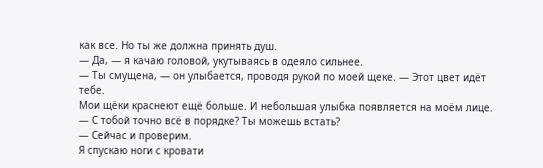как все. Но ты же должна принять душ.
— Да, — я качаю головой, укутываясь в одеяло сильнее.
— Ты смущена, — он улыбается, проводя рукой по моей щеке. — Этот цвет идёт тебе.
Мои щёки краснеют ещё больше. И небольшая улыбка появляется на моём лице.
— С тобой точно всё в порядке? Ты можешь встать?
— Сейчас и проверим.
Я спускаю ноги с кровати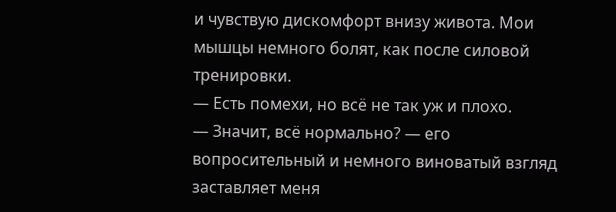и чувствую дискомфорт внизу живота. Мои мышцы немного болят, как после силовой тренировки.
— Есть помехи, но всё не так уж и плохо.
— Значит, всё нормально? — его вопросительный и немного виноватый взгляд заставляет меня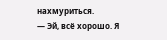нахмуриться.
— Эй, всё хорошо. Я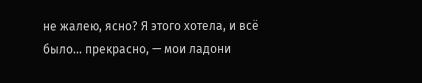не жалею, ясно? Я этого хотела, и всё было... прекрасно, — мои ладони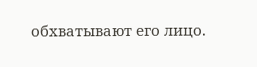обхватывают его лицо.